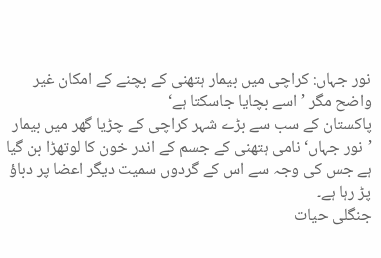نور جہاں: کراچی میں بیمار ہتھنی کے بچنے کے امکان غیر واضح مگر ’اسے بچایا جاسکتا ہے‘
پاکستان کے سب سے بڑے شہر کراچی کے چڑیا گھر میں بیمار ’نور جہاں‘ نامی ہتھنی کے جسم کے اندر خون کا لوتھڑا بن گیا ہے جس کی وجہ سے اس کے گردوں سمیت دیگر اعضا پر دباؤ پڑ رہا ہے۔
جنگلی حیات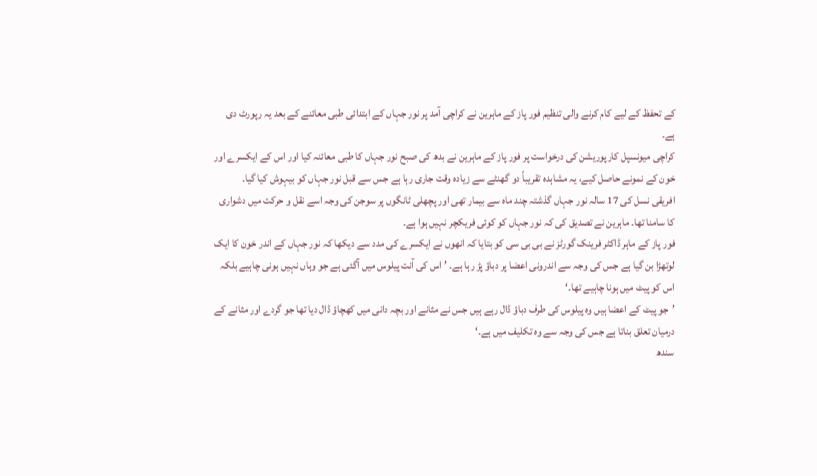کے تحفظ کے لیے کام کرنے والی تنظیم فور پاز کے ماہرین نے کراچی آمد پر نور جہاں کے ابتدائی طبی معائنے کے بعد یہ رپورٹ دی ہے۔
کراچی میونسپل کارپوریشن کی درخواست پر فور پاز کے ماہرین نے بدھ کی صبح نور جہاں کا طبی معائنہ کیا اور اس کے ایکسرے اور خون کے نمونے حاصل کیے، یہ مشاہدہ تقریباً دو گھنٹے سے زیادہ وقت جاری رہا ہے جس سے قبل نور جہاں کو بیہوش کیا گیا۔
افریقی نسل کی 17 سالہ نور جہاں گذشتہ چند ماہ سے بیمار تھی اور پچھلی ٹانگوں پر سوجن کی وجہ اسے نقل و حرکت میں دشواری کا سامنا تھا۔ ماہرین نے تصدیق کی کہ نور جہاں کو کوئی فریکچر نہیں ہوا ہے۔
فور پاز کے ماہر ڈاکٹر فرینک گورٹز نے بی بی سی کو بتایا کہ انھوں نے ایکسرے کی مدد سے دیکھا کہ نور جہاں کے اندر خون کا ایک لوتھڑا بن گیا ہے جس کی وجہ سے اندرونی اعضا پر دباؤ پڑ رہا ہے۔ ’اس کی آنت پیلوس میں آگئی ہے جو وہاں نہیں ہونی چاہیے بلکہ اس کو پیٹ میں ہونا چاہیے تھا۔‘
’جو پیٹ کے اعضا ہیں وہ پیلوس کی طرف دباؤ ڈال رہے ہیں جس نے مثانے اور بچہ دانی میں کھچاؤ ڈال دیا تھا جو گردے اور مثانے کے درمیان تعلق بناتا ہے جس کی وجہ سے وہ تکلیف میں ہے۔‘
سندھ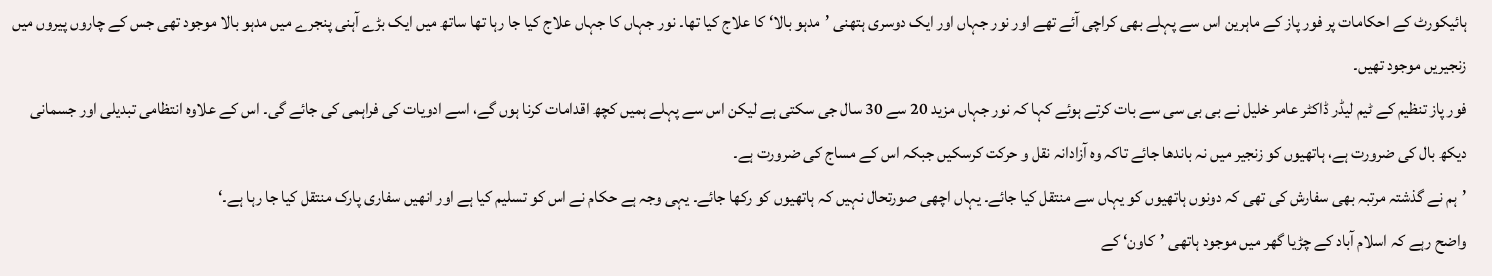ہائیکورٹ کے احکامات پر فور پاز کے ماہرین اس سے پہلے بھی کراچی آئے تھے اور نور جہاں اور ایک دوسری ہتھنی ’مدہو بالا‘ کا علاج کیا تھا۔ نور جہاں کا جہاں علاج کیا جا رہا تھا ساتھ میں ایک بڑے آہنی پنجرے میں مدہو بالا موجود تھی جس کے چاروں پیروں میں زنجیریں موجود تھیں۔
فور پاز تنظیم کے ٹیم لیڈر ڈاکٹر عامر خلیل نے بی بی سی سے بات کرتے ہوئے کہا کہ نور جہاں مزید 20 سے 30 سال جی سکتی ہے لیکن اس سے پہلے ہمیں کچھ اقدامات کرنا ہوں گے، اسے ادویات کی فراہمی کی جائے گی۔ اس کے علاوہ انتظامی تبدیلی اور جسمانی دیکھ بال کی ضرورت ہے، ہاتھیوں کو زنجیر میں نہ باندھا جائے تاکہ وہ آزادانہ نقل و حرکت کرسکیں جبکہ اس کے مساج کی ضرورت ہے۔
’ہم نے گذشتہ مرتبہ بھی سفارش کی تھی کہ دونوں ہاتھیوں کو یہاں سے منتقل کیا جائے۔ یہاں اچھی صورتحال نہیں کہ ہاتھیوں کو رکھا جائے۔ یہی وجہ ہے حکام نے اس کو تسلیم کیا ہے اور انھیں سفاری پارک منتقل کیا جا رہا ہے۔‘
واضح رہے کہ اسلام آباد کے چڑیا گھر میں موجود ہاتھی ’کاون‘ کے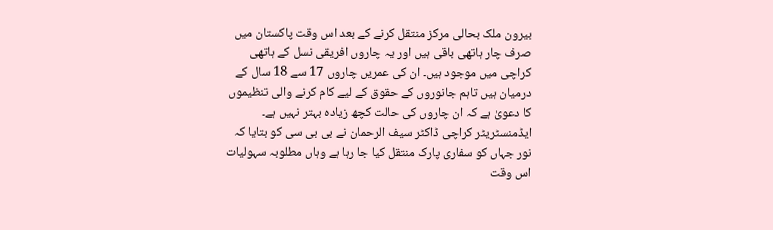بیرون ملک بحالی مرکز منتقل کرنے کے بعد اس وقت پاکستان میں صرف چار ہاتھی باقی ہیں اور یہ چاروں افریقی نسل کے ہاتھی کراچی میں موجود ہیں۔ ان کی عمریں چاروں 17 سے 18 سال کے درمیان ہیں تاہم جانوروں کے حقوق کے لیے کام کرنے والی تنظیموں کا دعویٰ ہے کہ ان چاروں کی حالت کچھ زیادہ بہتر نہیں ہے۔
ایڈمنسٹریٹر کراچی ڈاکٹر سیف الرحمان نے بی بی سی کو بتایا کہ نور جہاں کو سفاری پارک منتقل کیا جا رہا ہے وہاں مطلوبہ سہولیات اس وقت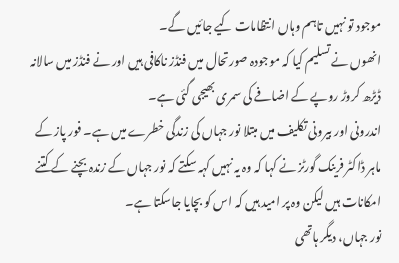موجود تو نہیں تاہم وہاں انتظامات کیے جائیں گے۔
انھوں نے تسلیم کیا کہ موجودہ صورتحال میں فنڈز ناکافی ہیں اور نے فنڈز میں سالانہ ڈیڑھ کروڑ روپے کے اضافے کی سمری بھیجی گئی ہے۔
اندرونی اور بیرونی تکلیف میں مبتلا نور جہاں کی زندگی خطرے میں ہے۔ فور پاز کے ماہر ڈاکٹر فرینک گورٹز نے کہا کہ وہ یہ نہیں کہہ سکتے کہ نور جہاں کے زندہ بچنے کے کتنے امکانات ہیں لیکن وہ پر امید ہیں کہ اس کو بچایا جاسکتا ہے۔
نور جہاں، دیگر ہاتھی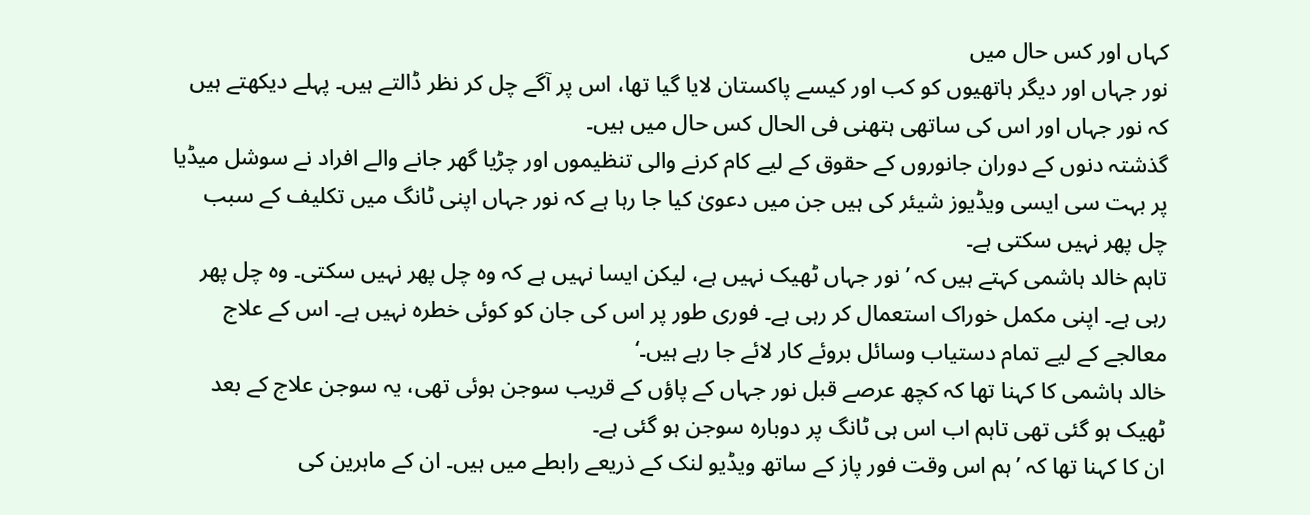کہاں اور کس حال میں
نور جہاں اور دیگر ہاتھیوں کو کب اور کیسے پاکستان لایا گیا تھا، اس پر آگے چل کر نظر ڈالتے ہیں۔ پہلے دیکھتے ہیں کہ نور جہاں اور اس کی ساتھی ہتھنی فی الحال کس حال میں ہیں۔
گذشتہ دنوں کے دوران جانوروں کے حقوق کے لیے کام کرنے والی تنظیموں اور چڑیا گھر جانے والے افراد نے سوشل میڈیا پر بہت سی ایسی ویڈیوز شیئر کی ہیں جن میں دعویٰ کیا جا رہا ہے کہ نور جہاں اپنی ٹانگ میں تکلیف کے سبب چل پھر نہیں سکتی ہے۔
تاہم خالد ہاشمی کہتے ہیں کہ ’نور جہاں ٹھیک نہیں ہے، لیکن ایسا نہیں ہے کہ وہ چل پھر نہیں سکتی۔ وہ چل پھر رہی ہے۔ اپنی مکمل خوراک استعمال کر رہی ہے۔ فوری طور پر اس کی جان کو کوئی خطرہ نہیں ہے۔ اس کے علاج معالجے کے لیے تمام دستیاب وسائل بروئے کار لائے جا رہے ہیں۔‘
خالد ہاشمی کا کہنا تھا کہ کچھ عرصے قبل نور جہاں کے پاؤں کے قریب سوجن ہوئی تھی، یہ سوجن علاج کے بعد ٹھیک ہو گئی تھی تاہم اب اس ہی ٹانگ پر دوبارہ سوجن ہو گئی ہے۔
ان کا کہنا تھا کہ ’ہم اس وقت فور پاز کے ساتھ ویڈیو لنک کے ذریعے رابطے میں ہیں۔ ان کے ماہرین کی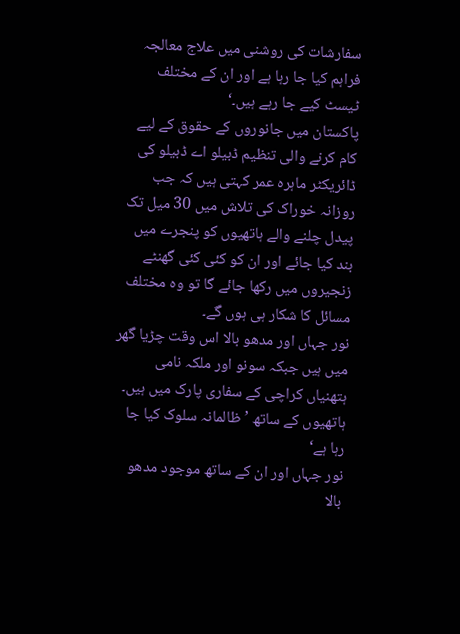سفارشات کی روشنی میں علاج معالجہ فراہم کیا جا رہا ہے اور ان کے مختلف ٹیسٹ کیے جا رہے ہیں۔‘
پاکستان میں جانوروں کے حقوق کے لیے کام کرنے والی تنظیم ڈبیلو اے ڈبیلو کی ڈائریکٹر ماہرہ عمر کہتی ہیں کہ جب روزانہ خوراک کی تلاش میں 30 میل تک پیدل چلنے والے ہاتھیوں کو پنجرے میں بند کیا جائے اور ان کو کئی کئی گھنٹے زنجیروں میں رکھا جائے گا تو وہ مختلف مسائل کا شکار ہی ہوں گے۔
نور جہاں اور مدھو بالا اس وقت چڑیا گھر میں ہیں جبکہ سونو اور ملکہ نامی ہتھنیاں کراچی کے سفاری پارک میں ہیں۔
ہاتھیوں کے ساتھ ’ظالمانہ سلوک کیا جا رہا ہے‘
نور جہاں اور ان کے ساتھ موجود مدھو بالا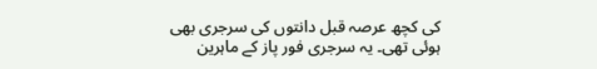کی کچھ عرصہ قبل دانتوں کی سرجری بھی ہوئی تھی۔ یہ سرجری فور پاز کے ماہرین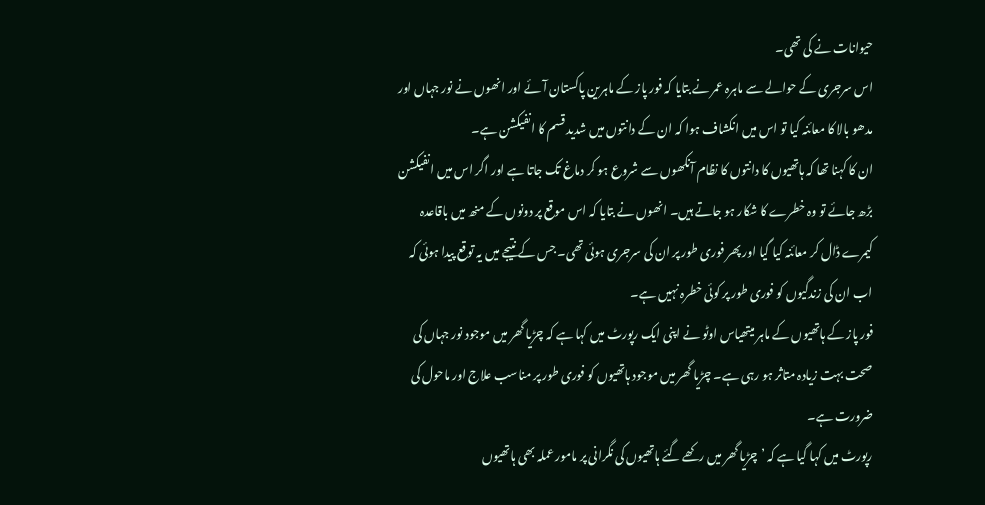حیوانات نے کی تھی۔
اس سرجری کے حوالے سے ماہرہ عمر نے بتایا کہ فور پاز کے ماہرین پاکستان آئے اور انھوں نے نور جہاں اور مدھو بالا کا معائنہ کیا تو اس میں انکشاف ہوا کہ ان کے دانتوں میں شدید قسم کا انفیکشن ہے۔
ان کا کہنا تھا کہ ہاتھیوں کا دانتوں کا نظام آنکھوں سے شروع ہو کر دماغ تک جاتا ہے اور اگر اس میں انفیکشن بڑھ جائے تو وہ خطرے کا شکار ہو جاتے ہیں۔ انھوں نے بتایا کہ اس موقع پر دونوں کے منھ میں باقاعدہ کیمرے ڈال کر معائنہ کیا گیا اور پھر فوری طور پر ان کی سرجری ہوئی تھی۔ جس کے نتیجے میں یہ توقع پیدا ہوئی کہ اب ان کی زندگیوں کو فوری طور پر کوئی خطرہ نہیں ہے۔
فور پاز کے ہاتھیوں کے ماہر میتھیاس اوٹو نے اپنی ایک رپورٹ میں کہا ہے کہ چڑیا گھر میں موجود نور جہاں کی صحت بہت زیادہ متاثر ہو رہی ہے۔ چڑیا گھر میں موجود ہاتھیوں کو فوری طور پر مناسب علاج اور ماحول کی ضرورت ہے۔
رپورٹ میں کہا گیا ہے کہ ’چڑیا گھر میں رکھے گئے ہاتھیوں کی نگرانی پر مامور عملہ بھی ہاتھیوں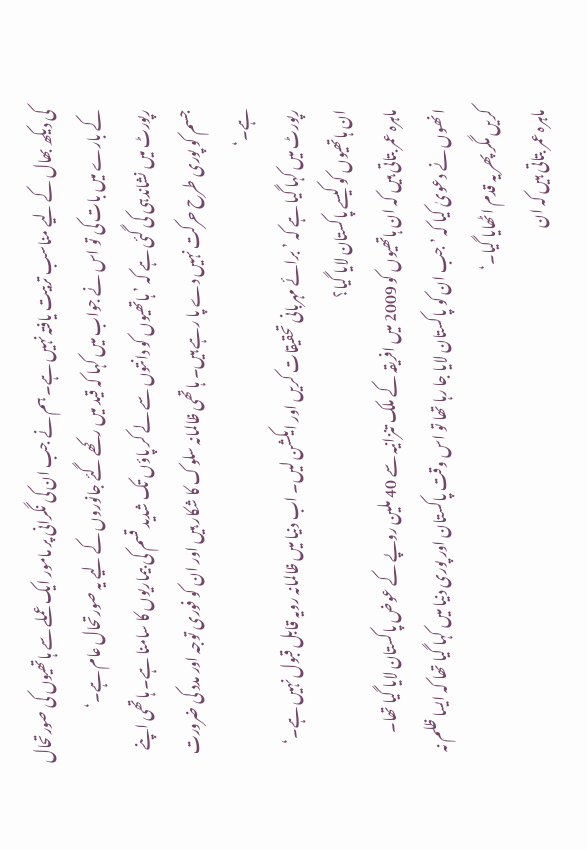کی دیکھ بھال کے لیے مناسب تربیت یافتہ نہیں ہے۔ ہم نے جب ان کی نگرانی پر مامور ایک عملے سے ہاتھیوں کی صورتحال کے بارے میں بات کی تو اس نے جواب میں کہا کہ قید میں رکھے گئے جانوروں کے لیے یہ صورتحال عام ہے۔‘
رپورٹ میں نشاندہی کی گئی ہے کہ ’ہاتھیوں کو دانتوں سے لے کر پاؤں تک شدید قسم کی بیماریوں کا سامنا ہے۔ ہاتھی اپنے جسم کو پوری طرح حرکت نہیں دے پا رہے ہیں۔ ہاتھی ظالمانہ سلوک کا شکار ہیں اور ان کو فوری توجہ اور مدد کی ضرورت ہے۔‘
رپورٹ میں کہا گیا ہے کہ ’برائے مہربانی تحقیقات کریں اور ایکشن لیں۔ اب دنیا میں ظالمانہ رویہ قابل قبول نہیں ہے۔‘
ان ہاتھیوں کو کیسے پاکستان لایا گیا؟
ماہرہ عمر بتاتی ہیں کہ ان ہاتھیوں کو 2009 میں افریقہ کے ملک تنزانیہ سے 40 ملین روپے کے عوض پاکستان لایا گیا تھا۔ انھوں نے دعویٰ کیا کہ ’جب ان کو پاکستان لایا جا رہا تھا تو اس وقت پاکستان اور پوری دنیا میں کہا گیا تھا کہ ایسا ظلم نہ کریں مگر پھر یہ قدم اٹھایا گیا۔‘
ماہرہ عمر بتاتی ہیں کہ ان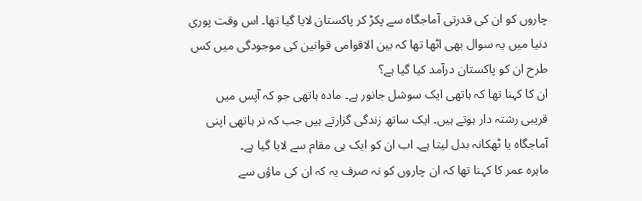چاروں کو ان کی قدرتی آماجگاہ سے پکڑ کر پاکستان لایا گیا تھا۔ اس وقت پوری دنیا میں یہ سوال بھی اٹھا تھا کہ بین الاقوامی قوانین کی موجودگی میں کس طرح ان کو پاکستان درآمد کیا گیا ہے؟
ان کا کہنا تھا کہ ہاتھی ایک سوشل جانور ہے۔ مادہ ہاتھی جو کہ آپس میں قریبی رشتہ دار ہوتے ہیں۔ ایک ساتھ زندگی گزارتے ہیں جب کہ نر ہاتھی اپنی آماجگاہ یا ٹھکانہ بدل لیتا ہے۔ اب ان کو ایک ہی مقام سے لایا گیا ہے۔
ماہرہ عمر کا کہنا تھا کہ ان چاروں کو نہ صرف یہ کہ ان کی ماؤں سے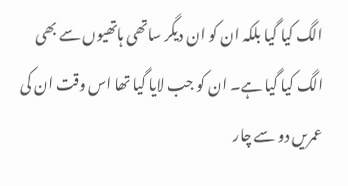الگ کیا گیا بلکہ ان کو ان دیگر ساتھی ہاتھیوں سے بھی الگ کیا گیا ہے۔ ان کو جب لایا گیا تھا اس وقت ان کی عمریں دو سے چار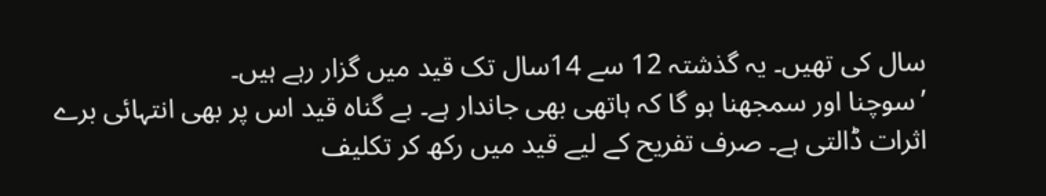سال کی تھیں۔ یہ گذشتہ 12 سے 14سال تک قید میں گزار رہے ہیں۔
’سوچنا اور سمجھنا ہو گا کہ ہاتھی بھی جاندار ہے۔ بے گناہ قید اس پر بھی انتہائی برے اثرات ڈالتی ہے۔ صرف تفریح کے لیے قید میں رکھ کر تکلیف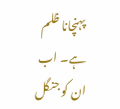پہنچانا ظلم ہے۔ اب ان کو جنگل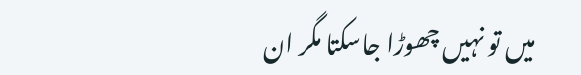میں تو نہیں چھوڑا جاسکتا مگر ان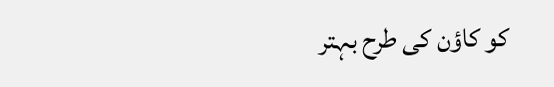کو کاؤن کی طرح بہتر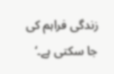زندگی فراہم کی جا سکتی ہے۔‘